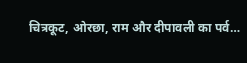चित्रकूट, ओरछा, राम और दीपावली का पर्व…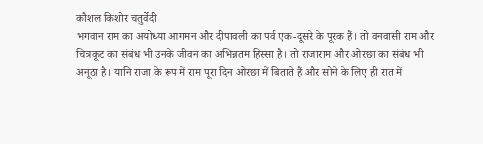कौशल किशोर चतुर्वेदी
भगवान राम का अयोध्या आगमन और दीपावली का पर्व एक-दूसरे के पूरक हैं। तो वनवासी राम और चित्रकूट का संबंध भी उनके जीवन का अभिन्नतम हिस्सा है। तो राजाराम और ओरछा का संबंध भी अनूठा है। यानि राजा के रूप में राम पूरा दिन ओरछा में बिताते हैं और सोने के लिए ही रात में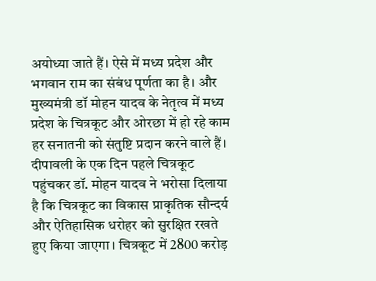अयोध्या जाते हैं। ऐसे में मध्य प्रदेश और भगवान राम का संबंध पूर्णता का है। और मुख्यमंत्री डॉ मोहन यादव के नेतृत्व में मध्य प्रदेश के चित्रकूट और ओरछा में हो रहे काम हर सनातनी को संतुष्टि प्रदान करने वाले हैं।
दीपावली के एक दिन पहले चित्रकूट पहुंचकर डॉ. मोहन यादव ने भरोसा दिलाया है कि चित्रकूट का विकास प्राकृतिक सौन्दर्य और ऐतिहासिक धरोहर को सुरक्षित रखते हुए किया जाएगा। चित्रकूट में 2800 करोड़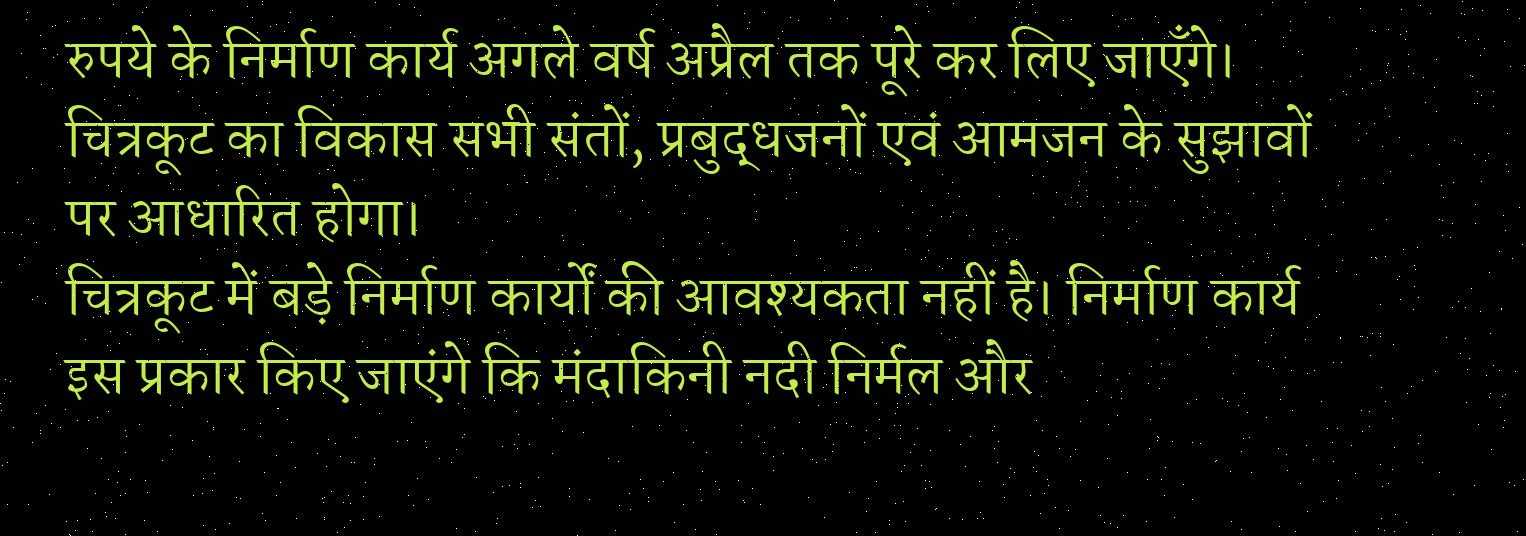रुपये के निर्माण कार्य अगले वर्ष अप्रैल तक पूरे कर लिए जाएँगे। चित्रकूट का विकास सभी संतों, प्रबुद्धजनों एवं आमजन के सुझावों पर आधारित होगा।
चित्रकूट में बड़े निर्माण कार्यों की आवश्यकता नहीं है। निर्माण कार्य इस प्रकार किए जाएंगे कि मंदाकिनी नदी निर्मल और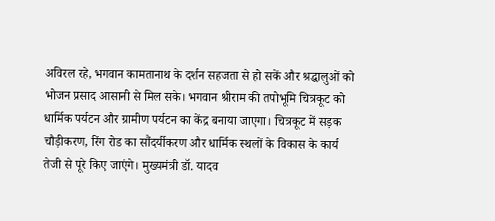अविरल रहे, भगवान कामतानाथ के दर्शन सहजता से हो सकें और श्रद्धालुओं को भोजन प्रसाद आसानी से मिल सके। भगवान श्रीराम की तपोभूमि चित्रकूट को धार्मिक पर्यटन और ग्रामीण पर्यटन का केंद्र बनाया जाएगा। चित्रकूट में सड़क चौड़ीकरण, रिंग रोड का सौंदर्यीकरण और धार्मिक स्थलों के विकास के कार्य तेजी से पूरे किए जाएंगे। मुख्यमंत्री डॉ. यादव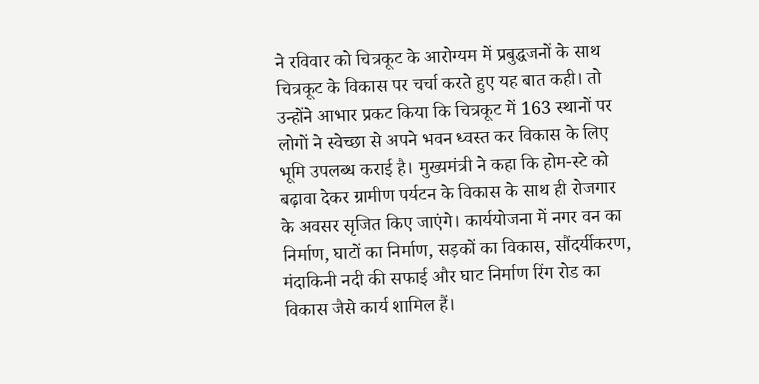ने रविवार को चित्रकूट के आरोग्यम में प्रबुद्धजनों के साथ चित्रकूट के विकास पर चर्चा करते हुए यह बात कही। तो उन्होंने आभार प्रकट किया कि चित्रकूट में 163 स्थानों पर लोगों ने स्वेच्छा से अपने भवन ध्वस्त कर विकास के लिए भूमि उपलब्ध कराई है। मुख्यमंत्री ने कहा कि होम-स्टे को बढ़ावा देकर ग्रामीण पर्यटन के विकास के साथ ही रोजगार के अवसर सृजित किए जाएंगे। कार्ययोजना में नगर वन का निर्माण, घाटों का निर्माण, सड़कों का विकास, सौंदर्यीकरण, मंदाकिनी नदी की सफाई और घाट निर्माण रिंग रोड का विकास जैसे कार्य शामिल हैं।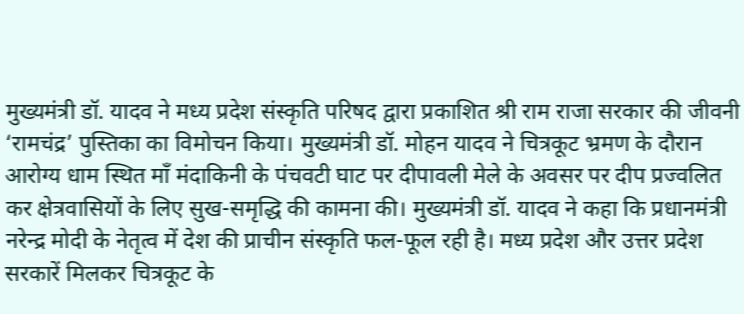मुख्यमंत्री डॉ. यादव ने मध्य प्रदेश संस्कृति परिषद द्वारा प्रकाशित श्री राम राजा सरकार की जीवनी ‘रामचंद्र’ पुस्तिका का विमोचन किया। मुख्यमंत्री डॉ. मोहन यादव ने चित्रकूट भ्रमण के दौरान आरोग्य धाम स्थित माँ मंदाकिनी के पंचवटी घाट पर दीपावली मेले के अवसर पर दीप प्रज्वलित कर क्षेत्रवासियों के लिए सुख-समृद्धि की कामना की। मुख्यमंत्री डॉ. यादव ने कहा कि प्रधानमंत्री नरेन्द्र मोदी के नेतृत्व में देश की प्राचीन संस्कृति फल-फूल रही है। मध्य प्रदेश और उत्तर प्रदेश सरकारें मिलकर चित्रकूट के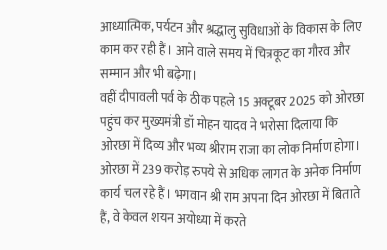आध्यात्मिक, पर्यटन और श्रद्धालु सुविधाओं के विकास के लिए काम कर रही हैं। आने वाले समय में चित्रकूट का गौरव और सम्मान और भी बढ़ेगा।
वहीं दीपावली पर्व के ठीक पहले 15 अक्टूबर 2025 को ओरछा पहुंच कर मुख्यमंत्री डॉ मोहन यादव ने भरोसा दिलाया कि ओरछा में दिव्य और भव्य श्रीराम राजा का लोक निर्माण होगा।
ओरछा में 239 करोड़ रुपये से अधिक लागत के अनेक निर्माण कार्य चल रहे हैं। भगवान श्री राम अपना दिन ओरछा में बिताते हैं, वे केवल शयन अयोध्या में करते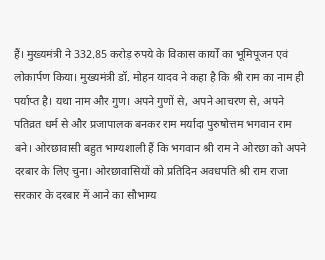हैं। मुख्यमंत्री ने 332.85 करोड़ रुपये के विकास कार्यों का भूमिपूजन एवं लोकार्पण किया। मुख्यमंत्री डॉ. मोहन यादव ने कहा है कि श्री राम का नाम ही पर्याप्त है। यथा नाम और गुण। अपने गुणों से, अपने आचरण से, अपने पतिव्रत धर्म से और प्रजापालक बनकर राम मर्यादा पुरुषोत्तम भगवान राम बने। ओरछावासी बहुत भाग्यशाली हैं कि भगवान श्री राम ने ओरछा को अपने दरबार के लिए चुना। ओरछावासियों को प्रतिदिन अवधपति श्री राम राजा सरकार के दरबार में आने का सौभाग्य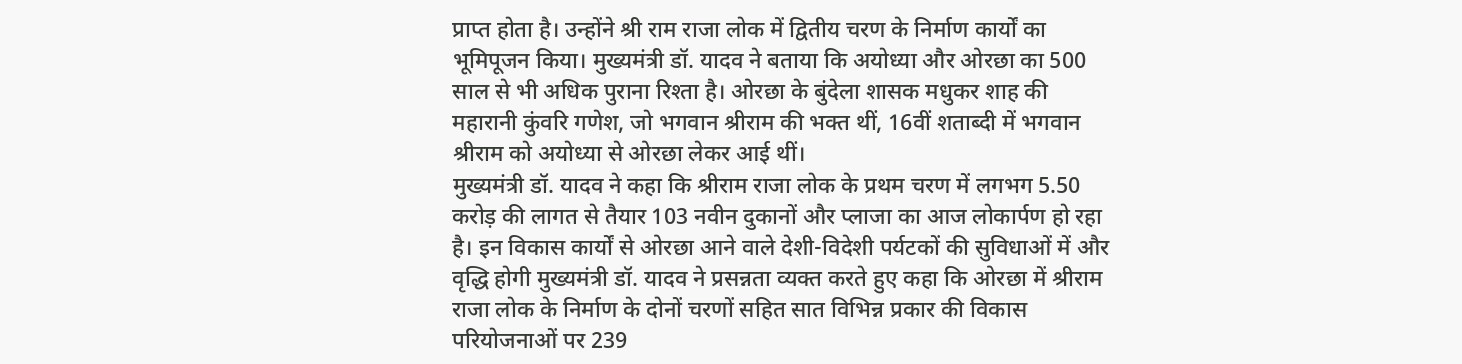प्राप्त होता है। उन्होंने श्री राम राजा लोक में द्वितीय चरण के निर्माण कार्यों का भूमिपूजन किया। मुख्यमंत्री डॉ. यादव ने बताया कि अयोध्या और ओरछा का 500 साल से भी अधिक पुराना रिश्ता है। ओरछा के बुंदेला शासक मधुकर शाह की महारानी कुंवरि गणेश, जो भगवान श्रीराम की भक्त थीं, 16वीं शताब्दी में भगवान श्रीराम को अयोध्या से ओरछा लेकर आई थीं।
मुख्यमंत्री डॉ. यादव ने कहा कि श्रीराम राजा लोक के प्रथम चरण में लगभग 5.50 करोड़ की लागत से तैयार 103 नवीन दुकानों और प्लाजा का आज लोकार्पण हो रहा है। इन विकास कार्यों से ओरछा आने वाले देशी-विदेशी पर्यटकों की सुविधाओं में और वृद्धि होगी मुख्यमंत्री डॉ. यादव ने प्रसन्नता व्यक्त करते हुए कहा कि ओरछा में श्रीराम राजा लोक के निर्माण के दोनों चरणों सहित सात विभिन्न प्रकार की विकास परियोजनाओं पर 239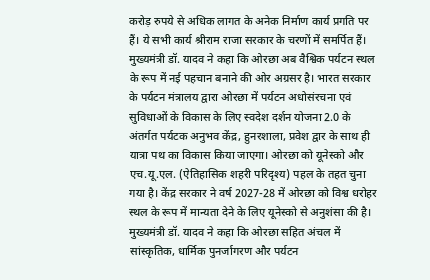करोड़ रुपये से अधिक लागत के अनेक निर्माण कार्य प्रगति पर हैं। ये सभी कार्य श्रीराम राजा सरकार के चरणों में समर्पित हैं। मुख्यमंत्री डॉ. यादव ने कहा कि ओरछा अब वैश्विक पर्यटन स्थल के रूप में नई पहचान बनाने की ओर अग्रसर है। भारत सरकार के पर्यटन मंत्रालय द्वारा ओरछा में पर्यटन अधोसंरचना एवं सुविधाओं के विकास के लिए स्वदेश दर्शन योजना 2.0 के अंतर्गत पर्यटक अनुभव केंद्र, हुनरशाला, प्रवेश द्वार के साथ ही यात्रा पथ का विकास किया जाएगा। ओरछा को यूनेस्को और एच.यू.एल. (ऐतिहासिक शहरी परिदृश्य) पहल के तहत चुना गया है। केंद्र सरकार ने वर्ष 2027-28 में ओरछा को विश्व धरोहर स्थल के रूप में मान्यता देने के लिए यूनेस्को से अनुशंसा की है। मुख्यमंत्री डॉ. यादव ने कहा कि ओरछा सहित अंचल में सांस्कृतिक, धार्मिक पुनर्जागरण और पर्यटन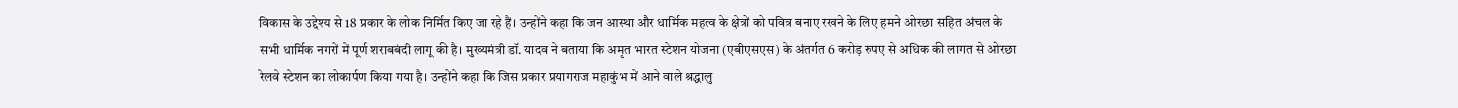विकास के उद्देश्य से 18 प्रकार के लोक निर्मित किए जा रहे हैं। उन्होंने कहा कि जन आस्था और धार्मिक महत्व के क्षेत्रों को पवित्र बनाए रखने के लिए हमने ओरछा सहित अंचल के सभी धार्मिक नगरों में पूर्ण शराबबंदी लागू की है। मुख्यमंत्री डॉ. यादव ने बताया कि अमृत भारत स्टेशन योजना (एबीएसएस) के अंतर्गत 6 करोड़ रुपए से अधिक की लागत से ओरछा रेलवे स्टेशन का लोकार्पण किया गया है। उन्होंने कहा कि जिस प्रकार प्रयागराज महाकुंभ में आने वाले श्रद्धालु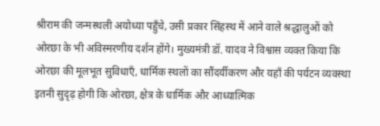श्रीराम की जन्मस्थली अयोध्या पहुँचे, उसी प्रकार सिंहस्थ में आने वाले श्रद्धालुओं को ओरछा के भी अविस्मरणीय दर्शन होंगे। मुख्यमंत्री डॉ. यादव ने विश्वास व्यक्त किया कि ओरछा की मूलभूत सुविधाएँ, धार्मिक स्थलों का सौंदर्यीकरण और यहाँ की पर्यटन व्यवस्था इतनी सुदृढ़ होगी कि ओरछा, क्षेत्र के धार्मिक और आध्यात्मिक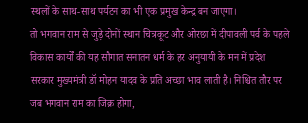स्थलों के साथ-साथ पर्यटन का भी एक प्रमुख केन्द्र बन जाएगा।
तो भगवान राम से जुड़े दोनों स्थान चित्रकूट और ओरछा में दीपावली पर्व के पहले विकास कार्यों की यह सौगात सनातन धर्म के हर अनुयायी के मन में प्रदेश सरकार मुख्यमंत्री डॉ मोहन यादव के प्रति अच्छा भाव लाती है। निश्चित तौर पर जब भगवान राम का जिक्र होगा,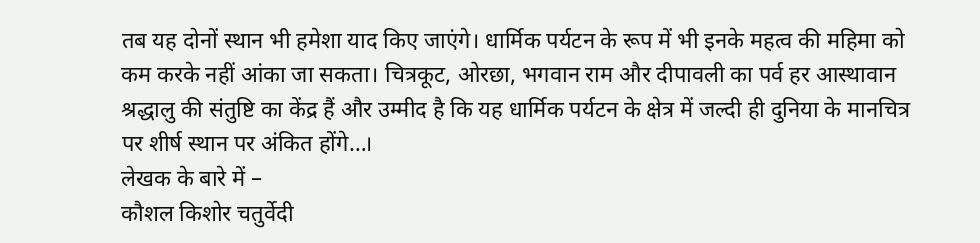तब यह दोनों स्थान भी हमेशा याद किए जाएंगे। धार्मिक पर्यटन के रूप में भी इनके महत्व की महिमा को कम करके नहीं आंका जा सकता। चित्रकूट, ओरछा, भगवान राम और दीपावली का पर्व हर आस्थावान श्रद्धालु की संतुष्टि का केंद्र हैं और उम्मीद है कि यह धार्मिक पर्यटन के क्षेत्र में जल्दी ही दुनिया के मानचित्र पर शीर्ष स्थान पर अंकित होंगे…।
लेखक के बारे में –
कौशल किशोर चतुर्वेदी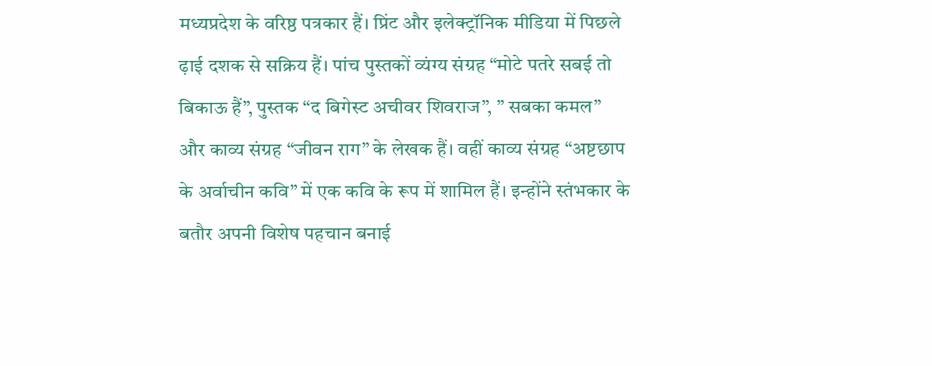मध्यप्रदेश के वरिष्ठ पत्रकार हैं। प्रिंट और इलेक्ट्रॉनिक मीडिया में पिछले ढ़ाई दशक से सक्रिय हैं। पांच पुस्तकों व्यंग्य संग्रह “मोटे पतरे सबई तो बिकाऊ हैं”, पुस्तक “द बिगेस्ट अचीवर शिवराज”, ” सबका कमल” और काव्य संग्रह “जीवन राग” के लेखक हैं। वहीं काव्य संग्रह “अष्टछाप के अर्वाचीन कवि” में एक कवि के रूप में शामिल हैं। इन्होंने स्तंभकार के बतौर अपनी विशेष पहचान बनाई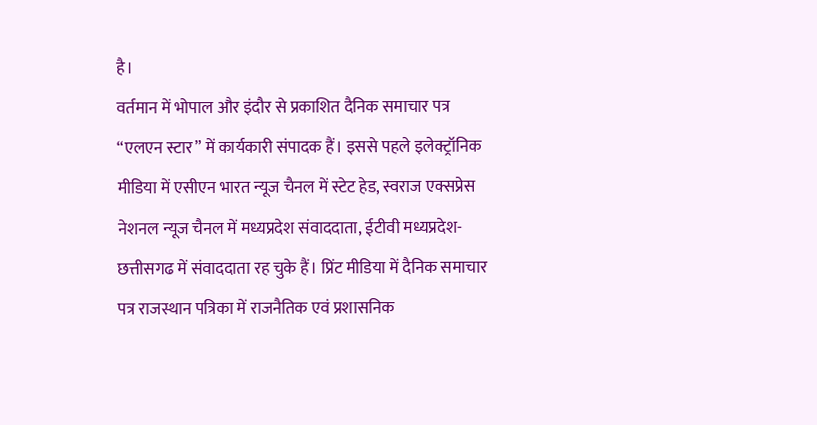है।
वर्तमान में भोपाल और इंदौर से प्रकाशित दैनिक समाचार पत्र “एलएन स्टार” में कार्यकारी संपादक हैं। इससे पहले इलेक्ट्रॉनिक मीडिया में एसीएन भारत न्यूज चैनल में स्टेट हेड, स्वराज एक्सप्रेस नेशनल न्यूज चैनल में मध्यप्रदेश संवाददाता, ईटीवी मध्यप्रदेश-छत्तीसगढ में संवाददाता रह चुके हैं। प्रिंट मीडिया में दैनिक समाचार पत्र राजस्थान पत्रिका में राजनैतिक एवं प्रशासनिक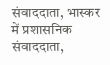संवाददाता, भास्कर में प्रशासनिक संवाददाता,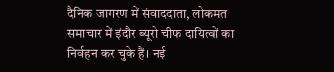दैनिक जागरण में संवाददाता, लोकमत समाचार में इंदौर ब्यूरो चीफ दायित्वों का निर्वहन कर चुके हैं। नई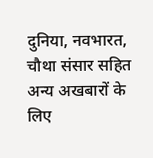दुनिया, नवभारत, चौथा संसार सहित अन्य अखबारों के लिए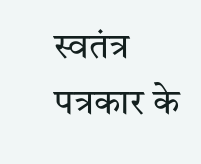स्वतंत्र पत्रकार के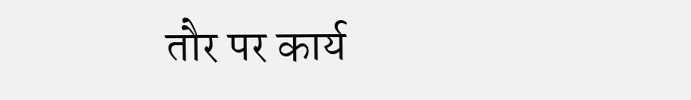तौर पर कार्य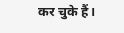कर चुके हैं।